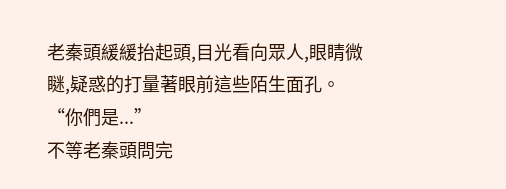老秦頭緩緩抬起頭,目光看向眾人,眼睛微瞇,疑惑的打量著眼前這些陌生面孔。“你們是...”
不等老秦頭問完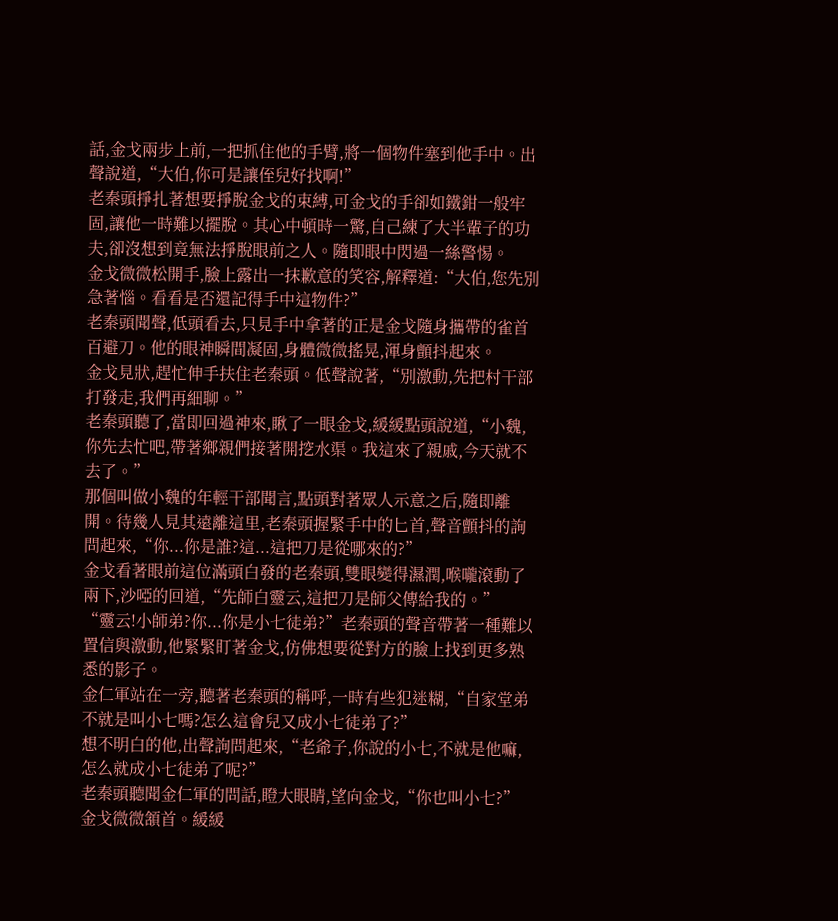話,金戈兩步上前,一把抓住他的手臂,將一個物件塞到他手中。出聲說道,“大伯,你可是讓侄兒好找啊!”
老秦頭掙扎著想要掙脫金戈的束縛,可金戈的手卻如鐵鉗一般牢固,讓他一時難以擺脫。其心中頓時一驚,自己練了大半輩子的功夫,卻沒想到竟無法掙脫眼前之人。隨即眼中閃過一絲警惕。
金戈微微松開手,臉上露出一抹歉意的笑容,解釋道:“大伯,您先別急著惱。看看是否還記得手中這物件?”
老秦頭聞聲,低頭看去,只見手中拿著的正是金戈隨身攜帶的雀首百避刀。他的眼神瞬間凝固,身體微微搖晃,渾身顫抖起來。
金戈見狀,趕忙伸手扶住老秦頭。低聲說著,“別激動,先把村干部打發走,我們再細聊。”
老秦頭聽了,當即回過神來,瞅了一眼金戈,緩緩點頭說道,“小魏,你先去忙吧,帶著鄉親們接著開挖水渠。我這來了親戚,今天就不去了。”
那個叫做小魏的年輕干部聞言,點頭對著眾人示意之后,隨即離開。待幾人見其遠離這里,老秦頭握緊手中的匕首,聲音顫抖的詢問起來,“你...你是誰?這...這把刀是從哪來的?”
金戈看著眼前這位滿頭白發的老秦頭,雙眼變得濕潤,喉嚨滾動了兩下,沙啞的回道,“先師白靈云,這把刀是師父傳給我的。”
“靈云!小師弟?你...你是小七徒弟?”老秦頭的聲音帶著一種難以置信與激動,他緊緊盯著金戈,仿佛想要從對方的臉上找到更多熟悉的影子。
金仁軍站在一旁,聽著老秦頭的稱呼,一時有些犯迷糊,“自家堂弟不就是叫小七嗎?怎么這會兒又成小七徒弟了?”
想不明白的他,出聲詢問起來,“老爺子,你說的小七,不就是他嘛,怎么就成小七徒弟了呢?”
老秦頭聽聞金仁軍的問話,瞪大眼睛,望向金戈,“你也叫小七?”
金戈微微頷首。緩緩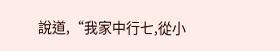說道,“我家中行七,從小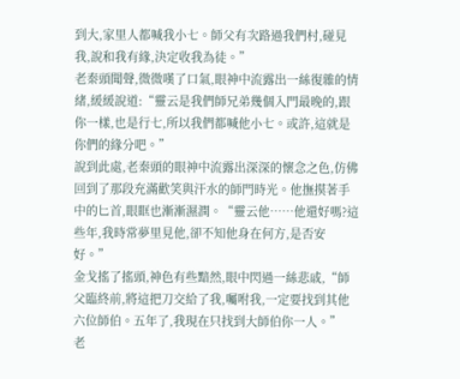到大,家里人都喊我小七。師父有次路過我們村,碰見我,說和我有緣,決定收我為徒。”
老秦頭聞聲,微微嘆了口氣,眼神中流露出一絲復雜的情緒,緩緩說道:“靈云是我們師兄弟幾個入門最晚的,跟你一樣,也是行七,所以我們都喊他小七。或許,這就是你們的緣分吧。”
說到此處,老秦頭的眼神中流露出深深的懷念之色,仿佛回到了那段充滿歡笑與汗水的師門時光。他撫摸著手中的匕首,眼眶也漸漸濕潤。“靈云他……他還好嗎?這些年,我時常夢里見他,卻不知他身在何方,是否安好。”
金戈搖了搖頭,神色有些黯然,眼中閃過一絲悲戚,“師父臨終前,將這把刀交給了我,囑咐我,一定要找到其他六位師伯。五年了,我現在只找到大師伯你一人。”
老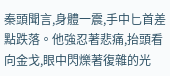秦頭聞言,身體一震,手中匕首差點跌落。他強忍著悲痛,抬頭看向金戈,眼中閃爍著復雜的光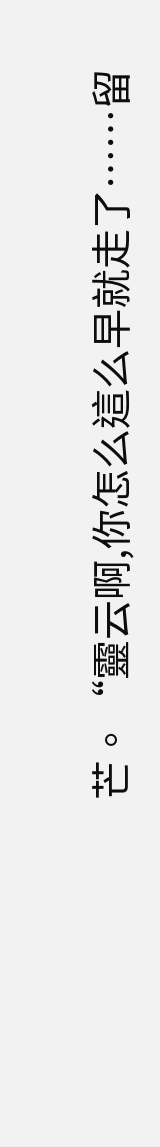芒。“靈云啊,你怎么這么早就走了……留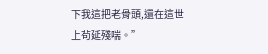下我這把老骨頭,還在這世上茍延殘喘。”